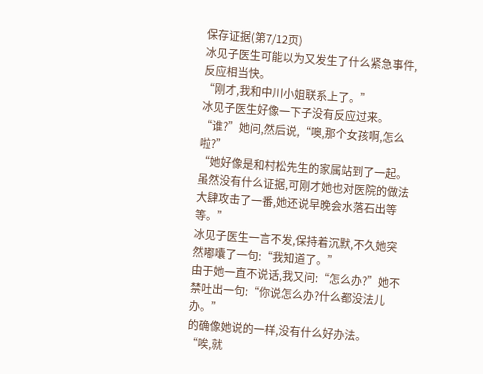保存证据(第7/12页)
冰见子医生可能以为又发生了什么紧急事件,反应相当快。
“刚才,我和中川小姐联系上了。”
冰见子医生好像一下子没有反应过来。“谁?”她问,然后说,“噢,那个女孩啊,怎么啦?”
“她好像是和村松先生的家属站到了一起。虽然没有什么证据,可刚才她也对医院的做法大肆攻击了一番,她还说早晚会水落石出等等。”
冰见子医生一言不发,保持着沉默,不久她突然嘟囔了一句:“我知道了。”
由于她一直不说话,我又问:“怎么办?”她不禁吐出一句:“你说怎么办?什么都没法儿办。”
的确像她说的一样,没有什么好办法。
“唉,就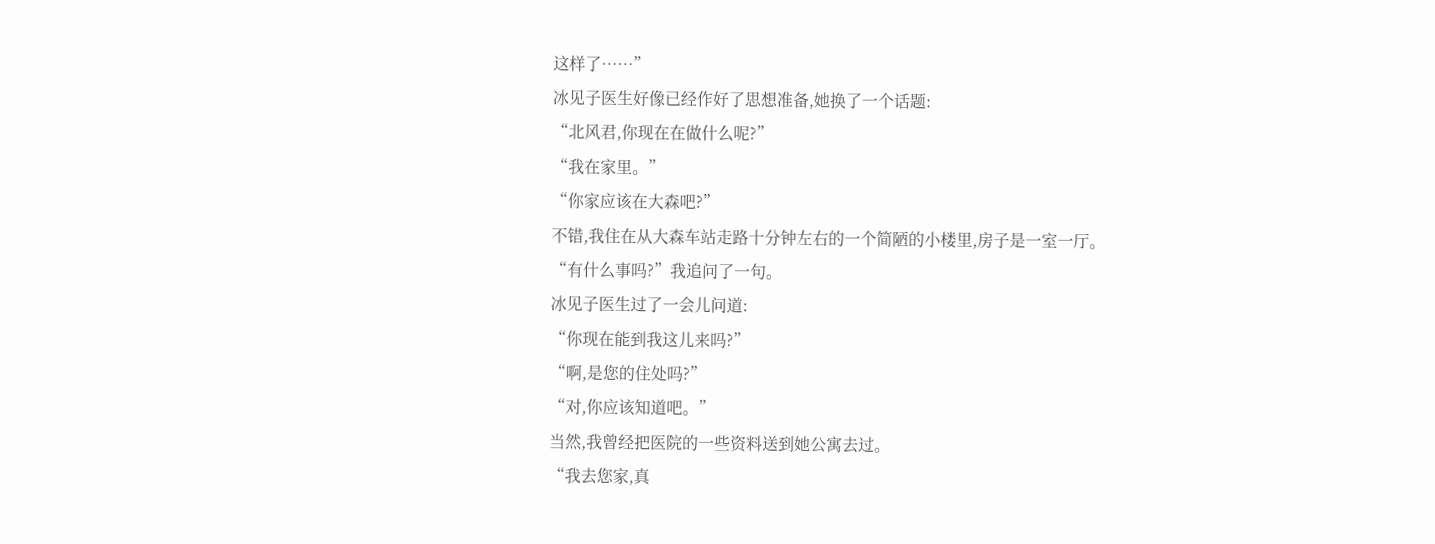这样了……”
冰见子医生好像已经作好了思想准备,她换了一个话题:
“北风君,你现在在做什么呢?”
“我在家里。”
“你家应该在大森吧?”
不错,我住在从大森车站走路十分钟左右的一个简陋的小楼里,房子是一室一厅。
“有什么事吗?”我追问了一句。
冰见子医生过了一会儿问道:
“你现在能到我这儿来吗?”
“啊,是您的住处吗?”
“对,你应该知道吧。”
当然,我曾经把医院的一些资料送到她公寓去过。
“我去您家,真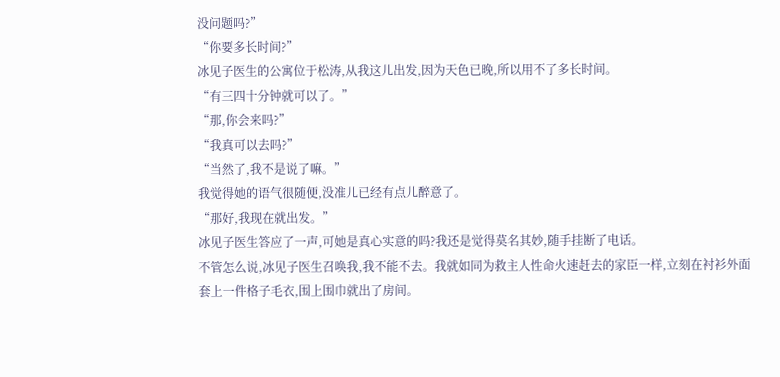没问题吗?”
“你要多长时间?”
冰见子医生的公寓位于松涛,从我这儿出发,因为天色已晚,所以用不了多长时间。
“有三四十分钟就可以了。”
“那,你会来吗?”
“我真可以去吗?”
“当然了,我不是说了嘛。”
我觉得她的语气很随便,没准儿已经有点儿醉意了。
“那好,我现在就出发。”
冰见子医生答应了一声,可她是真心实意的吗?我还是觉得莫名其妙,随手挂断了电话。
不管怎么说,冰见子医生召唤我,我不能不去。我就如同为救主人性命火速赶去的家臣一样,立刻在衬衫外面套上一件格子毛衣,围上围巾就出了房间。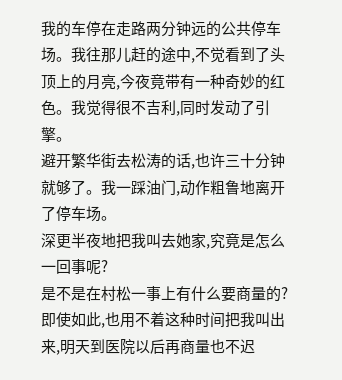我的车停在走路两分钟远的公共停车场。我往那儿赶的途中,不觉看到了头顶上的月亮,今夜竟带有一种奇妙的红色。我觉得很不吉利,同时发动了引擎。
避开繁华街去松涛的话,也许三十分钟就够了。我一踩油门,动作粗鲁地离开了停车场。
深更半夜地把我叫去她家,究竟是怎么一回事呢?
是不是在村松一事上有什么要商量的?即使如此,也用不着这种时间把我叫出来,明天到医院以后再商量也不迟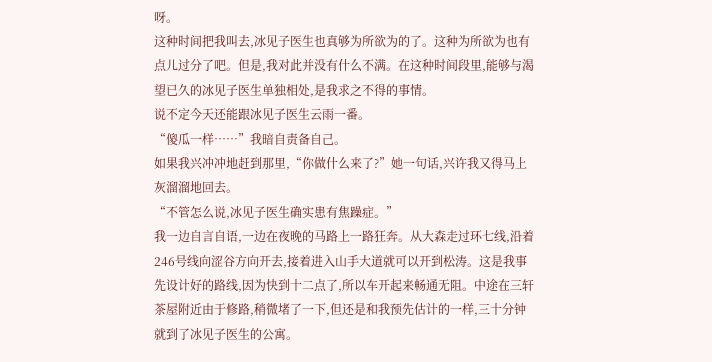呀。
这种时间把我叫去,冰见子医生也真够为所欲为的了。这种为所欲为也有点儿过分了吧。但是,我对此并没有什么不满。在这种时间段里,能够与渴望已久的冰见子医生单独相处,是我求之不得的事情。
说不定今天还能跟冰见子医生云雨一番。
“傻瓜一样……”我暗自责备自己。
如果我兴冲冲地赶到那里,“你做什么来了?”她一句话,兴许我又得马上灰溜溜地回去。
“不管怎么说,冰见子医生确实患有焦躁症。”
我一边自言自语,一边在夜晚的马路上一路狂奔。从大森走过环七线,沿着246号线向涩谷方向开去,接着进入山手大道就可以开到松涛。这是我事先设计好的路线,因为快到十二点了,所以车开起来畅通无阻。中途在三轩茶屋附近由于修路,稍微堵了一下,但还是和我预先估计的一样,三十分钟就到了冰见子医生的公寓。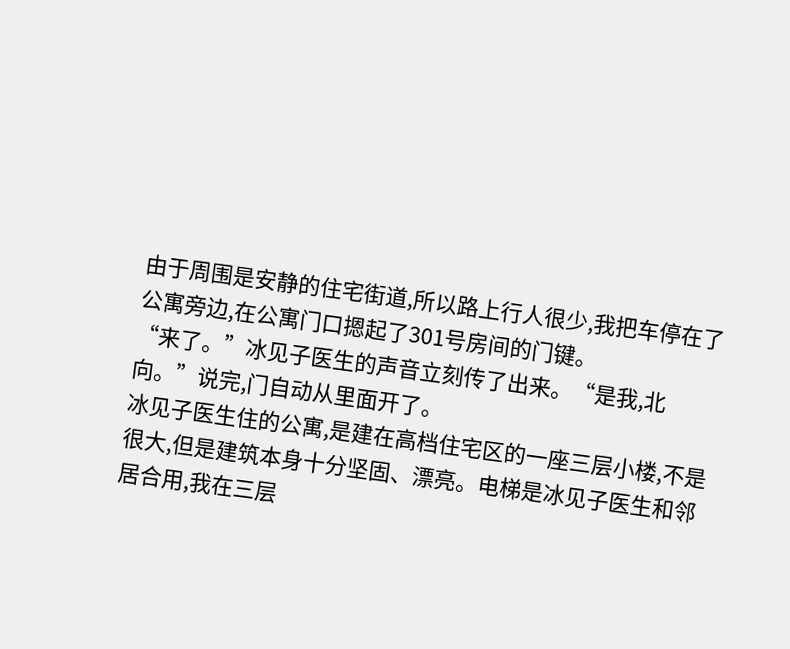由于周围是安静的住宅街道,所以路上行人很少,我把车停在了公寓旁边,在公寓门口摁起了301号房间的门键。
“来了。”冰见子医生的声音立刻传了出来。“是我,北向。”说完,门自动从里面开了。
冰见子医生住的公寓,是建在高档住宅区的一座三层小楼,不是很大,但是建筑本身十分坚固、漂亮。电梯是冰见子医生和邻居合用,我在三层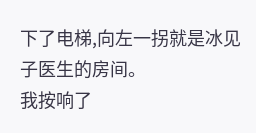下了电梯,向左一拐就是冰见子医生的房间。
我按响了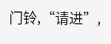门铃,“请进”,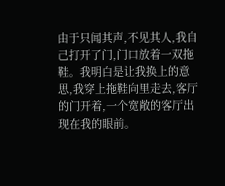由于只闻其声,不见其人,我自己打开了门,门口放着一双拖鞋。我明白是让我换上的意思,我穿上拖鞋向里走去,客厅的门开着,一个宽敞的客厅出现在我的眼前。